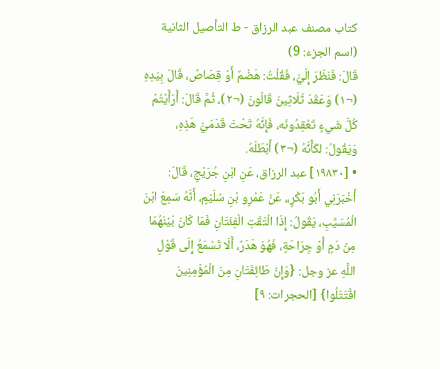كتاب مصنف عبد الرزاق - ط التأصيل الثانية (اسم الجزء: 9)
قَالَ: فَنَظَرَ إِلَيَّ، فَقُلْتُ: هَضْمٌ أَوْ قِصَاصٌ، قَالَ بِيَدِهِ (¬١) وَعَقَدَ ثَلَاثِينَ قَالُونَ (¬٢)، ثُمَّ قَالَ: أَرَأَيْتُمْ كُلَّ شَيءٍ تَعْقِدُونَه، فَإِنَّهُ تَحْتَ قَدَمَيَّ هَذِهِ، وَيَقُولُ: لكَأَنَّهُ (¬٣) أَبْطَلَهُ.
• [١٩٨٣٠] عبد الرزاق، عَنِ ابْنِ جُرَيْجٍ، قَالَ: أَخْبَرَنِي أَبُو بَكْرٍ،، عَنْ عَمْرِو بْنِ سُلَيْمٍ، أَنَّهُ سَمِعَ ابْنَ الْمُسَيَّبِ، يَقُولُ: إِذَا الْتَقَتِ الْفِئَتَانِ فَمَا كَانَ بَيْنَهُمَا مِنْ دَمٍ أَوْ جِرَاحَةٍ، فَهُوَ هَدَرٌ، أَلَا تَسْمَعُ إِلَى قَوْلِ اللَّهِ عز وجل: {وَإِنْ طَائِفَتَانِ مِنَ الْمُؤْمِنِينَ اقْتَتَلُوا} [الحجرات: ٩]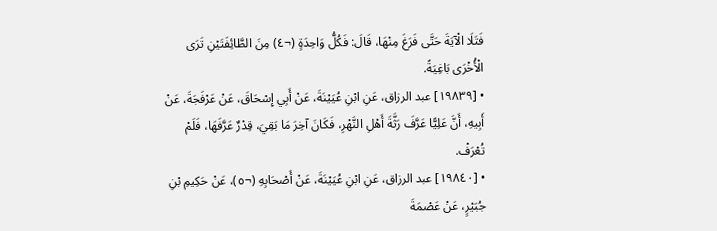فَتَلَا الْآيَةَ حَتَّى فَرَغَ مِنْهَا، قَالَ: فَكُلُّ وَاحِدَةٍ (¬٤) مِنَ الطَّائِفَتَيْنِ تَرَى الْأُخْرَى بَاغِيَةً.
• [١٩٨٣٩] عبد الرزاق، عَنِ ابْنِ عُيَيْنَةَ، عَنْ أَبِي إِسْحَاقَ، عَنْ عَرْفَجَةَ، عَنْ أَبِيهِ، أَنَّ عَلِيًّا عَرَّفَ رَثَّةَ أَهْلِ النَّهْرِ، فَكَانَ آخِرَ مَا بَقِيَ، قِدْرٌ عَرَّفَهَا، فَلَمْ تُعْرَفْ.
• [١٩٨٤٠] عبد الرزاق، عَنِ ابْنِ عُيَيْنَةَ، عَنْ أَصْحَابِهِ (¬٥)، عَنْ حَكِيمِ بْنِ جُبَيْرٍ، عَنْ عَصْمَةَ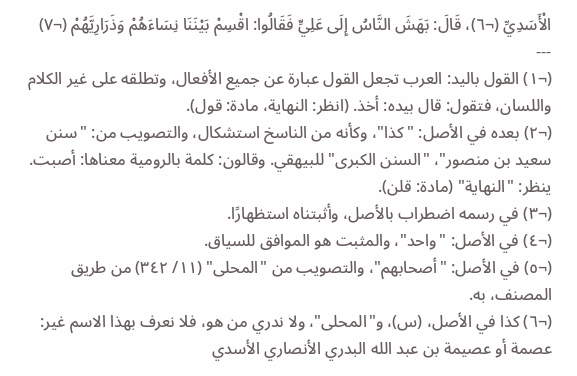الْأَسَدِيِّ (¬٦)، قَالَ: بَهَشَ النَّاسُ إِلَى عَلِيٍّ فَقَالُوا: اقْسِمْ بَيْنَنَا نِسَاءَهُمْ وَذَرَارِيَّهُمْ (¬٧)
---
(¬١) القول باليد: العرب تجعل القول عبارة عن جميع الأفعال، وتطلقه على غير الكلام واللسان، فتقول: قال بيده: أخذ. (انظر: النهاية، مادة: قول).
(¬٢) بعده في الأصل: "كذا"، وكأنه من الناسخ استشكال، والتصويب من: "سنن سعيد بن منصور"، "السنن الكبرى" للبيهقي. وقالون: كلمة بالرومية معناها: أصبت. ينظر: "النهاية" (مادة: قلن).
(¬٣) في رسمه اضطراب بالأصل، وأثبتناه استظهارًا.
(¬٤) في الأصل: "واحد"، والمثبت هو الموافق للسياق.
(¬٥) في الأصل: "أصحابهم"، والتصويب من "المحلى" (١١/ ٣٤٢) من طريق المصنف، به.
(¬٦) كذا في الأصل، (س)، و"المحلى"، ولا ندري من هو، فلا نعرف بهذا الاسم غير: عصمة أو عصيمة بن عبد الله البدري الأنصاري الأسدي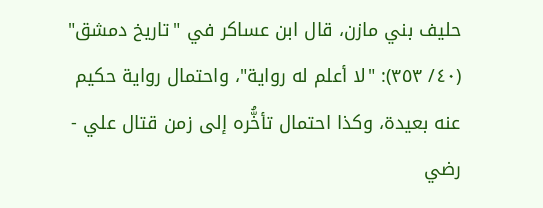حليف بني مازن، قال ابن عساكر في "تاريخ دمشق" (٤٠/ ٣٥٣): "لا أعلم له رواية"، واحتمال رواية حكيم عنه بعيدة، وكذا احتمال تأخُّره إلى زمن قتال علي - رضي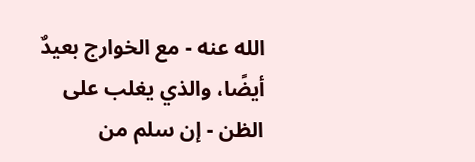الله عنه - مع الخوارج بعيدٌ أيضًا، والذي يغلب على الظن - إن سلم من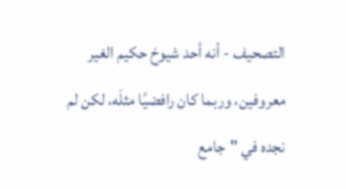التصحيف - أنه أحد شيوخ حكيم الغير معروفين، وربما كان رافضيًا مثلَه، لكن لم نجده في "جامع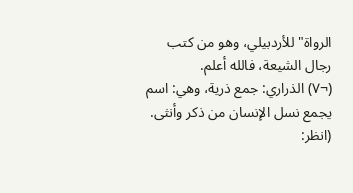الرواة" للأردبيلي، وهو من كتب رجال الشيعة، فالله أعلم.
(¬٧) الذراري: جمع ذرية، وهي: اسم يجمع نسل الإنسان من ذكر وأنثى. (انظر: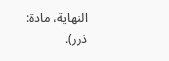النهاية، مادة: ذرر).